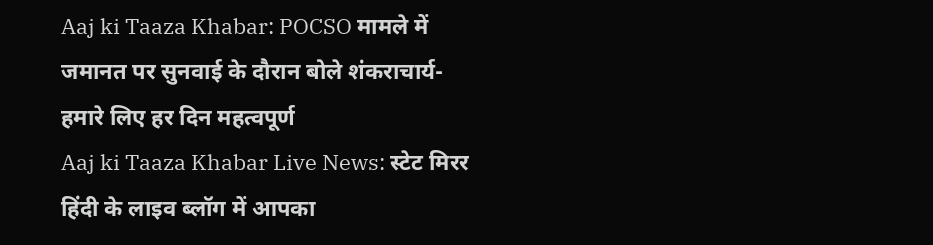Aaj ki Taaza Khabar: POCSO मामले में जमानत पर सुनवाई के दौरान बोले शंकराचार्य- हमारे लिए हर दिन महत्वपूर्ण
Aaj ki Taaza Khabar Live News: स्टेट मिरर हिंदी के लाइव ब्लॉग में आपका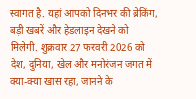स्वागत है. यहां आपको दिनभर की ब्रेकिंग, बड़ी खबरें और हेडलाइन देखने को मिलेगी. शुक्रवार 27 फरवरी 2026 को देश, दुनिया, खेल और मनोरंजन जगत में क्या-क्या खास रहा, जानने के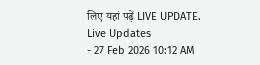लिए यहां पढ़ें LIVE UPDATE.
Live Updates
- 27 Feb 2026 10:12 AM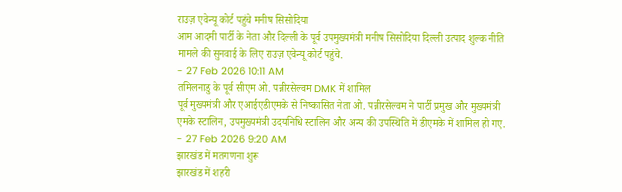राउज़ एवेन्यू कोर्ट पहुंचे मनीष सिसोदिया
आम आदमी पार्टी के नेता और दिल्ली के पूर्व उपमुख्यमंत्री मनीष सिसोदिया दिल्ली उत्पाद शुल्क नीति मामले की सुनवाई के लिए राउज़ एवेन्यू कोर्ट पहुंचे.
- 27 Feb 2026 10:11 AM
तमिलनाडु के पूर्व सीएम ओ. पन्नीरसेल्वम DMK में शामिल
पूर्व मुख्यमंत्री और एआईएडीएमके से निष्कासित नेता ओ. पन्नीरसेल्वम ने पार्टी प्रमुख और मुख्यमंत्री एमके स्टालिन, उपमुख्यमंत्री उदयनिधि स्टालिन और अन्य की उपस्थिति में डीएमके में शामिल हो गए.
- 27 Feb 2026 9:20 AM
झारखंड में मतगणना शुरू
झारखंड में शहरी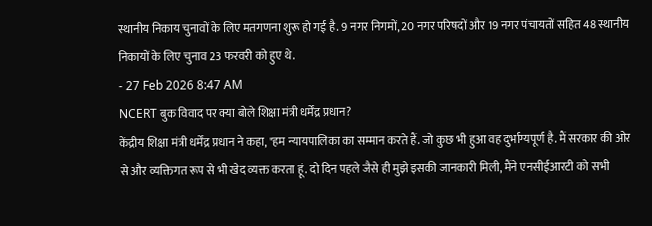स्थानीय निकाय चुनावों के लिए मतगणना शुरू हो गई है. 9 नगर निगमों, 20 नगर परिषदों और 19 नगर पंचायतों सहित 48 स्थानीय निकायों के लिए चुनाव 23 फरवरी को हुए थे.
- 27 Feb 2026 8:47 AM
NCERT बुक विवाद पर क्या बोले शिक्षा मंत्री धर्मेंद्र प्रधान?
केंद्रीय शिक्षा मंत्री धर्मेंद्र प्रधान ने कहा, "हम न्यायपालिका का सम्मान करते हैं. जो कुछ भी हुआ वह दुर्भाग्यपूर्ण है. मैं सरकार की ओर से और व्यक्तिगत रूप से भी खेद व्यक्त करता हूं. दो दिन पहले जैसे ही मुझे इसकी जानकारी मिली, मैंने एनसीईआरटी को सभी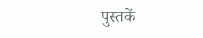पुस्तकें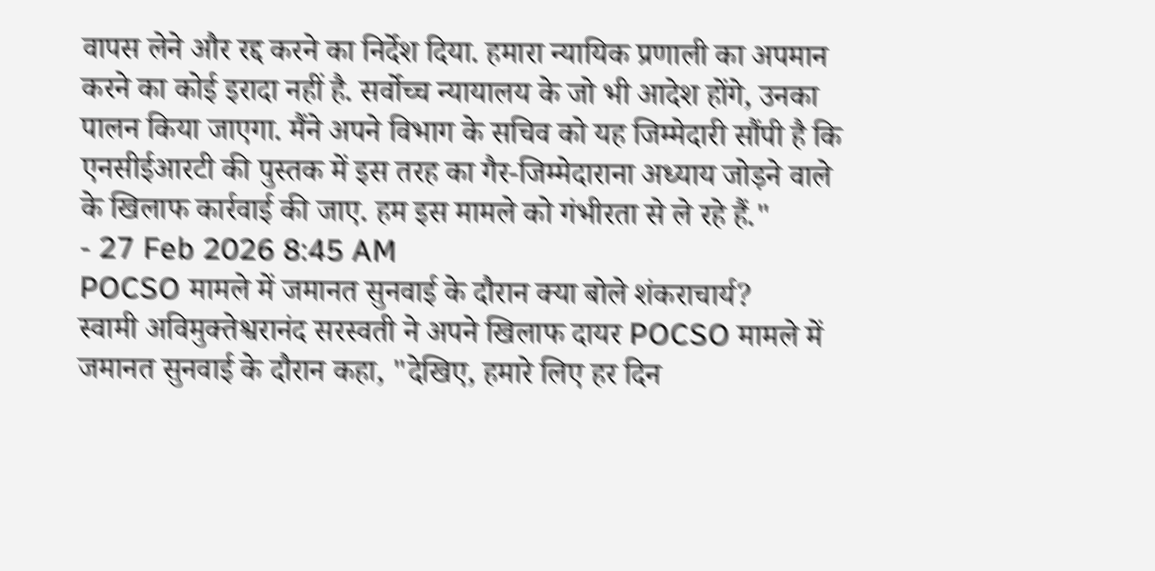वापस लेने और रद्द करने का निर्देश दिया. हमारा न्यायिक प्रणाली का अपमान करने का कोई इरादा नहीं है. सर्वोच्च न्यायालय के जो भी आदेश होंगे, उनका पालन किया जाएगा. मैंने अपने विभाग के सचिव को यह जिम्मेदारी सौंपी है कि एनसीईआरटी की पुस्तक में इस तरह का गैर-जिम्मेदाराना अध्याय जोड़ने वाले के खिलाफ कार्रवाई की जाए. हम इस मामले को गंभीरता से ले रहे हैं."
- 27 Feb 2026 8:45 AM
POCSO मामले में जमानत सुनवाई के दौरान क्या बोले शंकराचार्य?
स्वामी अविमुक्तेश्वरानंद सरस्वती ने अपने खिलाफ दायर POCSO मामले में जमानत सुनवाई के दौरान कहा, "देखिए, हमारे लिए हर दिन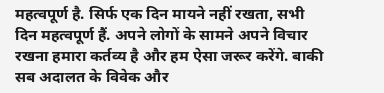महत्वपूर्ण है. सिर्फ एक दिन मायने नहीं रखता, सभी दिन महत्वपूर्ण हैं. अपने लोगों के सामने अपने विचार रखना हमारा कर्तव्य है और हम ऐसा जरूर करेंगे. बाकी सब अदालत के विवेक और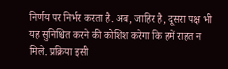निर्णय पर निर्भर करता है. अब, जाहिर है, दूसरा पक्ष भी यह सुनिश्चित करने की कोशिश करेगा कि हमें राहत न मिले. प्रक्रिया इसी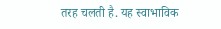तरह चलती है. यह स्वाभाविक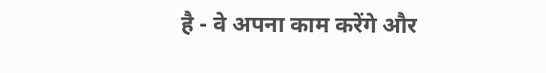है - वे अपना काम करेंगे और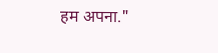हम अपना."